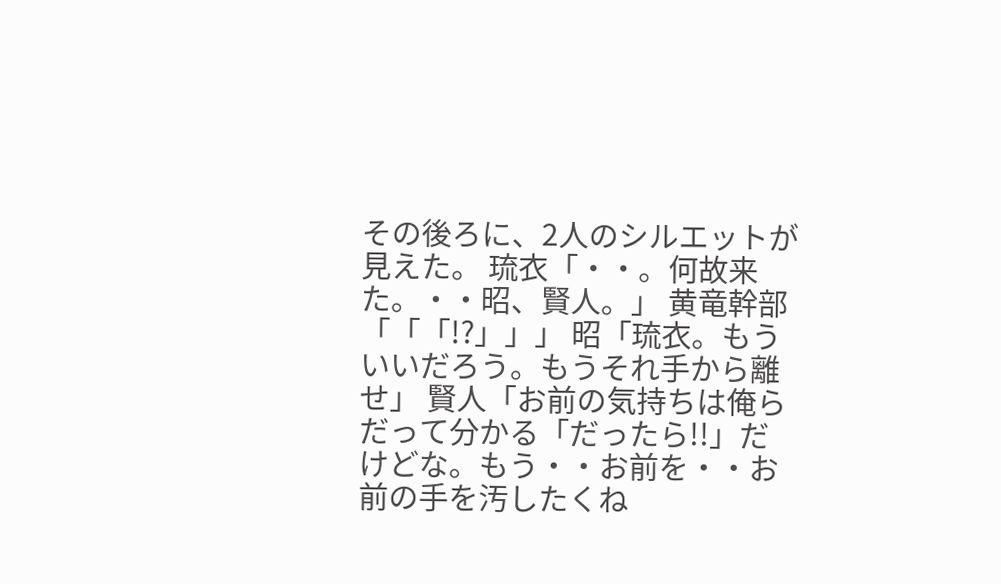その後ろに、2人のシルエットが見えた。 琉衣「・・。何故来た。・・昭、賢人。」 黄竜幹部「「「!?」」」 昭「琉衣。もういいだろう。もうそれ手から離せ」 賢人「お前の気持ちは俺らだって分かる「だったら!!」だけどな。もう・・お前を・・お前の手を汚したくね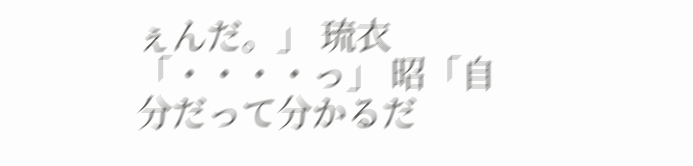ぇんだ。」 琉衣「・・・・っ」 昭「自分だって分かるだ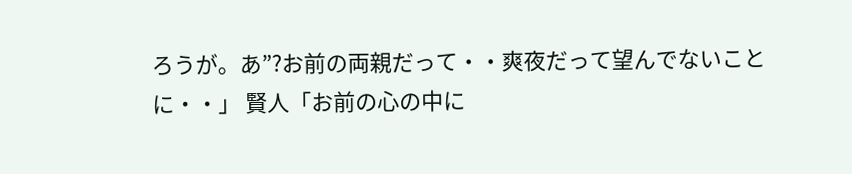ろうが。あ”?お前の両親だって・・爽夜だって望んでないことに・・」 賢人「お前の心の中に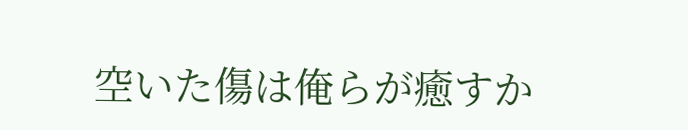空いた傷は俺らが癒すか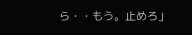ら・・もう。止めろ」